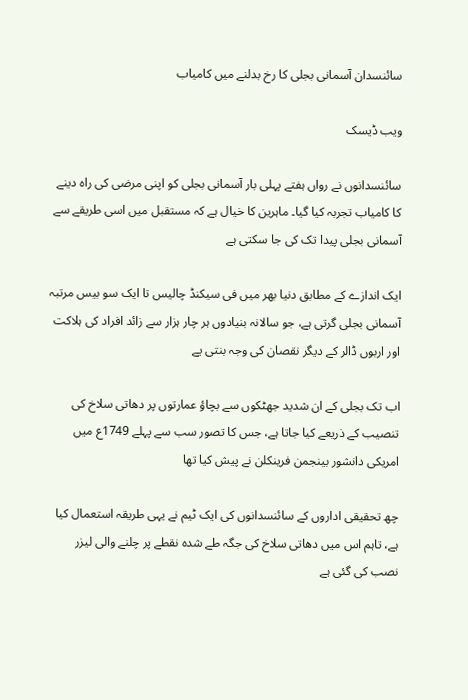سائنسدان آسمانی بجلی کا رخ بدلنے میں کامیاب

ویب ڈیسک

سائنسدانوں نے رواں ہفتے پہلی بار آسمانی بجلی کو اپنی مرضی کی راہ دینے کا کامیاب تجربہ کیا گیا۔ ماہرین کا خیال ہے کہ مستقبل میں اسی طریقے سے آسمانی بجلی پیدا تک کی جا سکتی ہے

ایک اندازے کے مطابق دنیا بھر میں فی سیکنڈ چالیس تا ایک سو بیس مرتبہ آسمانی بجلی گرتی ہے، جو سالانہ بنیادوں ہر چار ہزار سے زائد افراد کی ہلاکت اور اربوں ڈالر کے دیگر نقصان کی وجہ بنتی یے

اب تک بجلی کے ان شدید جھٹکوں سے بچاؤ عمارتوں پر دھاتی سلاخ کی تنصیب کے ذریعے کیا جاتا ہے، جس کا تصور سب سے پہلے 1749ع میں امریکی دانشور بینجمن فرینکلن نے پیش کیا تھا

چھ تحقیقی اداروں کے سائنسدانوں کی ایک ٹیم نے یہی طریقہ استعمال کیا ہے، تاہم اس میں دھاتی سلاخ کی جگہ طے شدہ نقطے پر چلنے والی لیزر نصب کی گئی ہے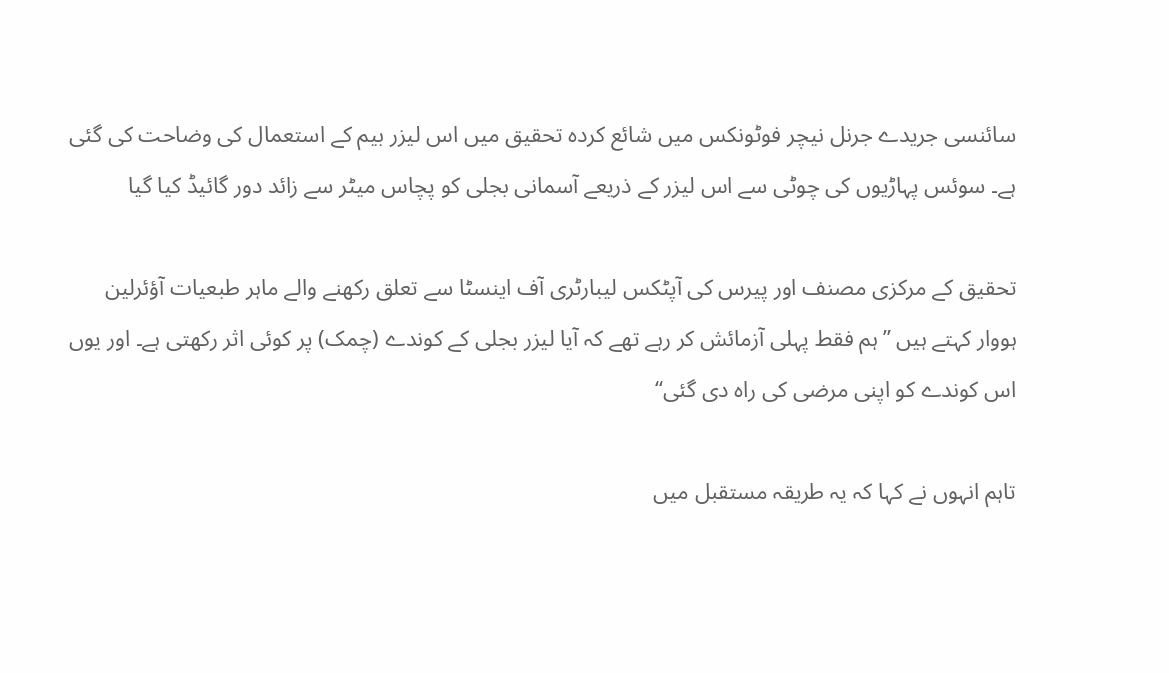سائنسی جریدے جرنل نیچر فوٹونکس میں شائع کردہ تحقیق میں اس لیزر بیم کے استعمال کی وضاحت کی گئی ہے۔ سوئس پہاڑیوں کی چوٹی سے اس لیزر کے ذریعے آسمانی بجلی کو پچاس میٹر سے زائد دور گائیڈ کیا گیا

تحقیق کے مرکزی مصنف اور پیرس کی آپٹکس لیبارٹری آف اینسٹا سے تعلق رکھنے والے ماہر طبعیات آؤئرلین ہووار کہتے ہیں ”ہم فقط پہلی آزمائش کر رہے تھے کہ آیا لیزر بجلی کے کوندے (چمک) پر کوئی اثر رکھتی ہے۔ اور یوں اس کوندے کو اپنی مرضی کی راہ دی گئی‘‘

تاہم انہوں نے کہا کہ یہ طریقہ مستقبل میں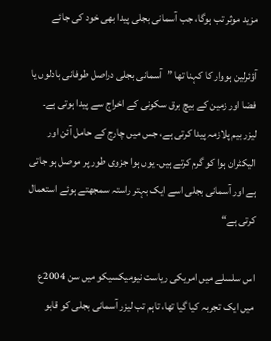مزید موثر تب ہوگا، جب آسمانی بجلی پیدا بھی خود کی جائے

آؤئرلین ہووار کا کہنا تھا ”آسمانی بجلی دراصل طوفانی بادلوں یا فضا اور زمین کے بیچ برق سکونی کے اخراج سے پیدا ہوتی ہے۔ لیزر بیم پلازمہ پیدا کرتی ہے، جس میں چارج کے حامل آئن اور الیکٹران ہوا کو گرم کرتے ہیں۔ یوں ہوا جزوی طور پر موصل ہو جاتی ہے اور آسمانی بجلی اسے ایک بہتر راستہ سمجھتے ہوئے استعمال کرتی ہے“

اس سلسلے میں امریکی ریاست نیومیکسیکو میں سن 2004ع میں ایک تجربہ کیا گیا تھا، تاہم تب لیزر آسمانی بجلی کو قابو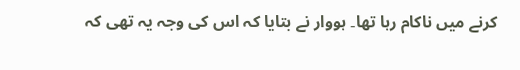کرنے میں ناکام رہا تھا۔ ہووار نے بتایا کہ اس کی وجہ یہ تھی کہ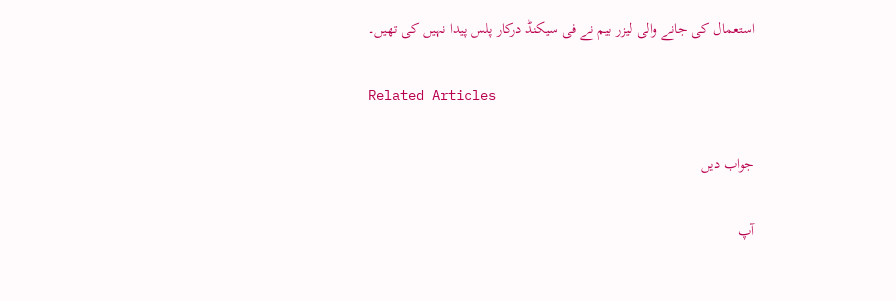استعمال کی جانے والی لیزر بیم نے فی سیکنڈ درکار پلس پیدا نہیں کی تھیں۔

Related Articles

جواب دیں

آپ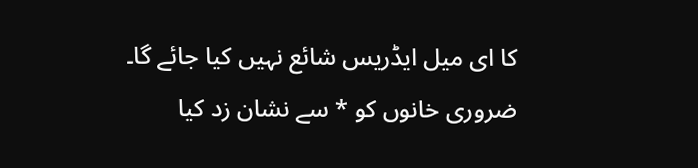کا ای میل ایڈریس شائع نہیں کیا جائے گا۔ ضروری خانوں کو * سے نشان زد کیا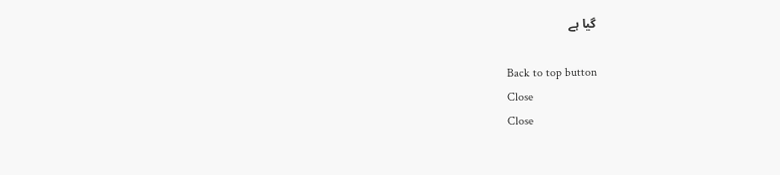گیا ہے

Back to top button
Close
Close